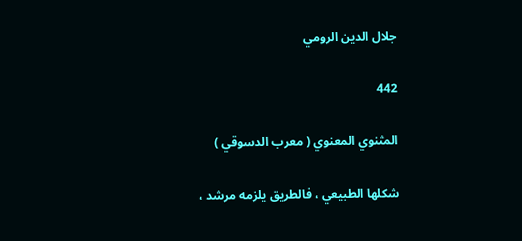جلال الدين الرومي

442

المثنوي المعنوي ( معرب الدسوقي )

شكلها الطبيعي ، فالطريق يلزمه مرشد ،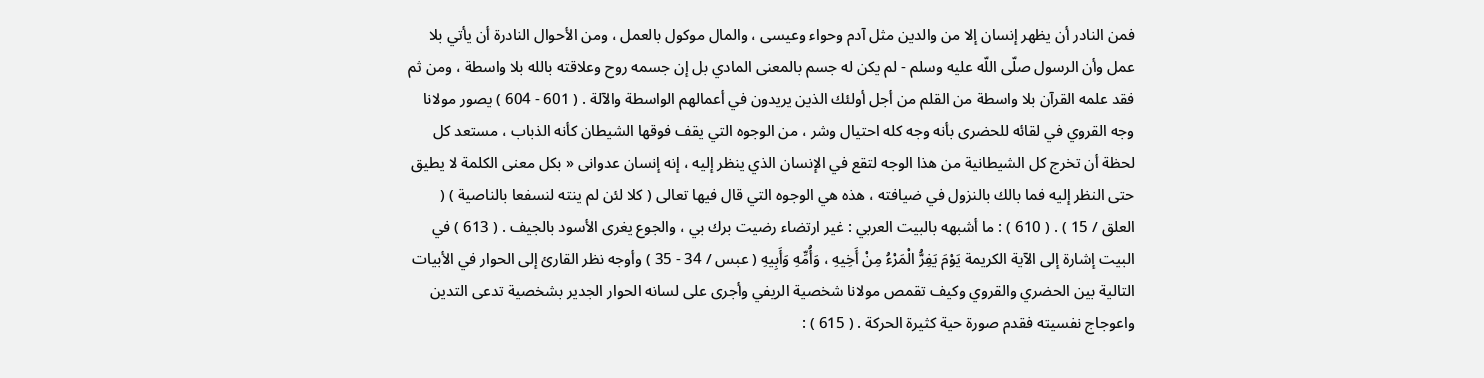فمن النادر أن يظهر إنسان إلا من والدين مثل آدم وحواء وعيسى ، والمال موكول بالعمل ، ومن الأحوال النادرة أن يأتي بلا عمل وأن الرسول صلّى اللّه عليه وسلم - لم يكن له جسم بالمعنى المادي بل إن جسمه روح وعلاقته بالله بلا واسطة ، ومن ثم فقد علمه القرآن بلا واسطة من القلم من أجل أولئك الذين يريدون في أعمالهم الواسطة والآلة . ( 601 - 604 ) يصور مولانا وجه القروي في لقائه للحضرى بأنه وجه كله احتيال وشر ، من الوجوه التي يقف فوقها الشيطان كأنه الذباب ، مستعد كل لحظة أن تخرج كل الشيطانية من هذا الوجه لتقع في الإنسان الذي ينظر إليه ، إنه إنسان عدوانى « بكل معنى الكلمة لا يطيق حتى النظر إليه فما بالك بالنزول في ضيافته ، هذه هي الوجوه التي قال فيها تعالى ( كلا لئن لم ينته لنسفعا بالناصية ) ( العلق / 15 ) . ( 610 ) : ما أشبهه بالبيت العربي : غير ارتضاء رضيت برك بي ، والجوع يغرى الأسود بالجيف . ( 613 ) في البيت إشارة إلى الآية الكريمة يَوْمَ يَفِرُّ الْمَرْءُ مِنْ أَخِيهِ ، وَأُمِّهِ وَأَبِيهِ ( عبس / 34 - 35 ) وأوجه نظر القارئ إلى الحوار في الأبيات التالية بين الحضري والقروي وكيف تقمص مولانا شخصية الريفي وأجرى على لسانه الحوار الجدير بشخصية تدعى التدين واعوجاج نفسيته فقدم صورة حية كثيرة الحركة . ( 615 ) :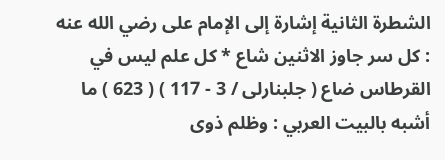الشطرة الثانية إشارة إلى الإمام على رضي الله عنه : كل سر جاوز الاثنين شاع * كل علم ليس في القرطاس ضاع ( جلبنارلى / 3 - 117 ) ( 623 ) ما أشبه بالبيت العربي : وظلم ذوى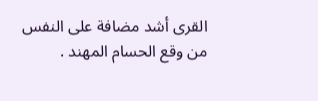القرى أشد مضافة على النفس من وقع الحسام المهند .